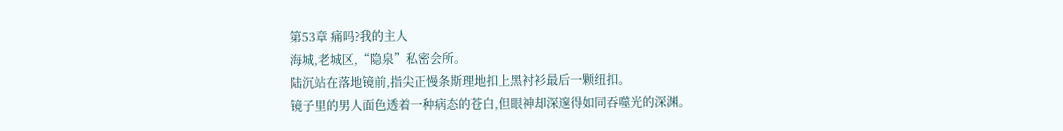第53章 痛吗?我的主人
海城,老城区,“隐泉”私密会所。
陆沉站在落地镜前,指尖正慢条斯理地扣上黑衬衫最后一颗纽扣。
镜子里的男人面色透着一种病态的苍白,但眼神却深邃得如同吞噬光的深渊。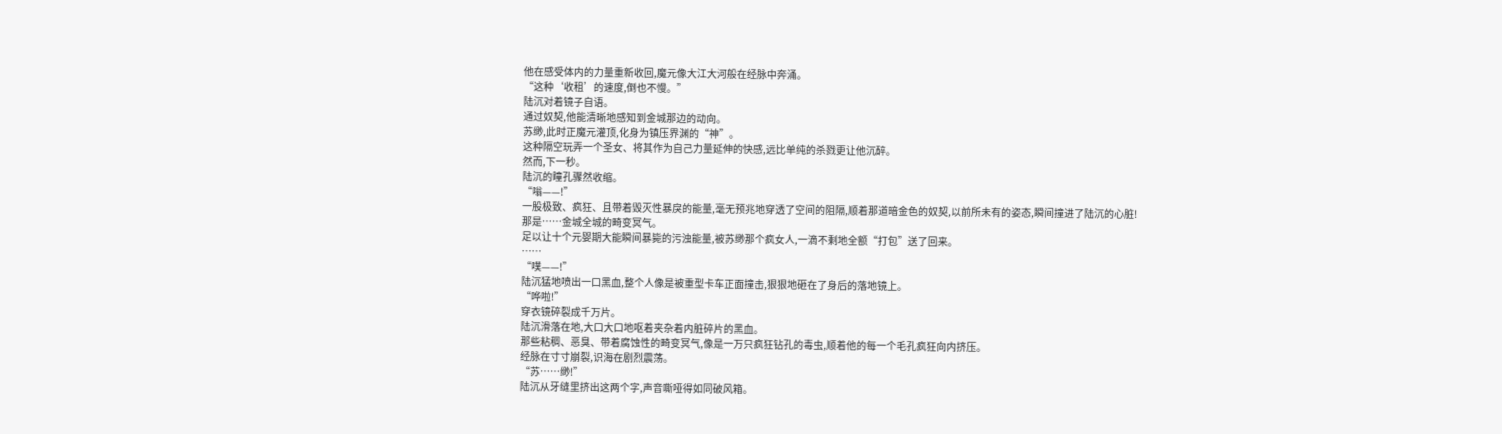他在感受体内的力量重新收回,魔元像大江大河般在经脉中奔涌。
“这种‘收租’的速度,倒也不慢。”
陆沉对着镜子自语。
通过奴契,他能清晰地感知到金城那边的动向。
苏缈,此时正魔元灌顶,化身为镇压界渊的“神”。
这种隔空玩弄一个圣女、将其作为自己力量延伸的快感,远比单纯的杀戮更让他沉醉。
然而,下一秒。
陆沉的瞳孔骤然收缩。
“嗡——!”
一股极致、疯狂、且带着毁灭性暴戾的能量,毫无预兆地穿透了空间的阻隔,顺着那道暗金色的奴契,以前所未有的姿态,瞬间撞进了陆沉的心脏!
那是……金城全城的畸变冥气。
足以让十个元婴期大能瞬间暴毙的污浊能量,被苏缈那个疯女人,一滴不剩地全额“打包”送了回来。
……
“噗——!”
陆沉猛地喷出一口黑血,整个人像是被重型卡车正面撞击,狠狠地砸在了身后的落地镜上。
“哗啦!”
穿衣镜碎裂成千万片。
陆沉滑落在地,大口大口地呕着夹杂着内脏碎片的黑血。
那些粘稠、恶臭、带着腐蚀性的畸变冥气,像是一万只疯狂钻孔的毒虫,顺着他的每一个毛孔疯狂向内挤压。
经脉在寸寸崩裂,识海在剧烈震荡。
“苏……缈!”
陆沉从牙缝里挤出这两个字,声音嘶哑得如同破风箱。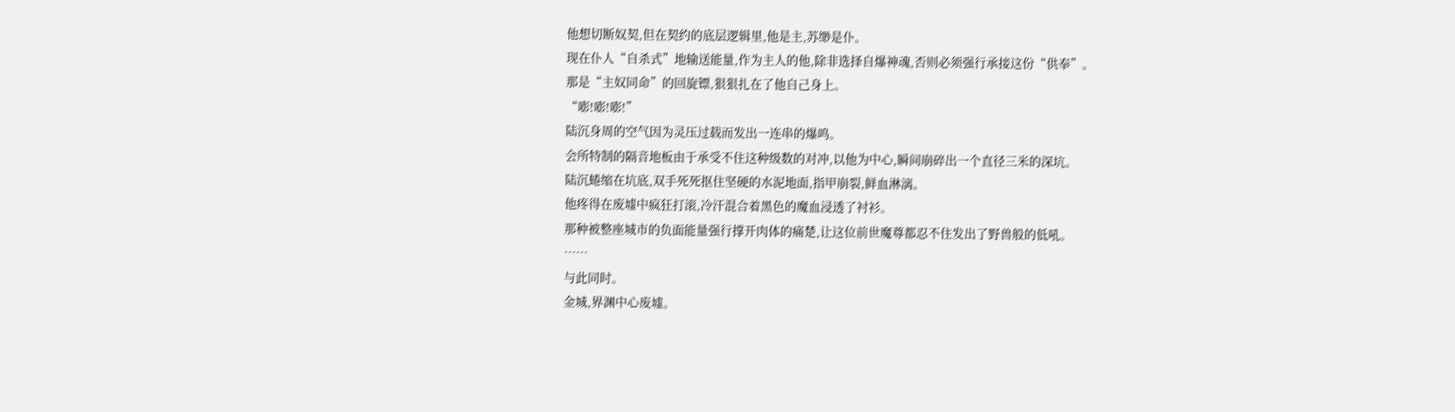他想切断奴契,但在契约的底层逻辑里,他是主,苏缈是仆。
现在仆人“自杀式”地输送能量,作为主人的他,除非选择自爆神魂,否则必须强行承接这份“供奉”。
那是“主奴同命”的回旋镖,狠狠扎在了他自己身上。
“嘭!嘭!嘭!”
陆沉身周的空气因为灵压过载而发出一连串的爆鸣。
会所特制的隔音地板由于承受不住这种级数的对冲,以他为中心,瞬间崩碎出一个直径三米的深坑。
陆沉蜷缩在坑底,双手死死抠住坚硬的水泥地面,指甲崩裂,鲜血淋漓。
他疼得在废墟中疯狂打滚,冷汗混合着黑色的魔血浸透了衬衫。
那种被整座城市的负面能量强行撑开肉体的痛楚,让这位前世魔尊都忍不住发出了野兽般的低吼。
……
与此同时。
金城,界渊中心废墟。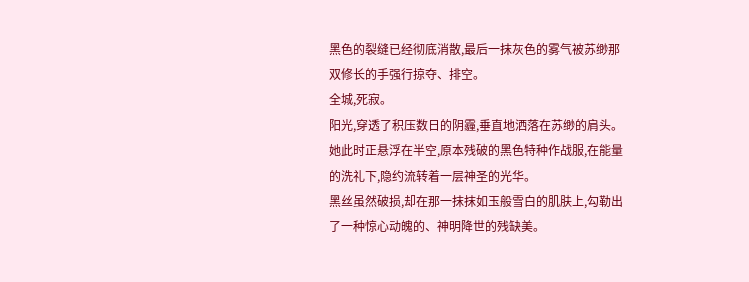黑色的裂缝已经彻底消散,最后一抹灰色的雾气被苏缈那双修长的手强行掠夺、排空。
全城,死寂。
阳光,穿透了积压数日的阴霾,垂直地洒落在苏缈的肩头。
她此时正悬浮在半空,原本残破的黑色特种作战服,在能量的洗礼下,隐约流转着一层神圣的光华。
黑丝虽然破损,却在那一抹抹如玉般雪白的肌肤上,勾勒出了一种惊心动魄的、神明降世的残缺美。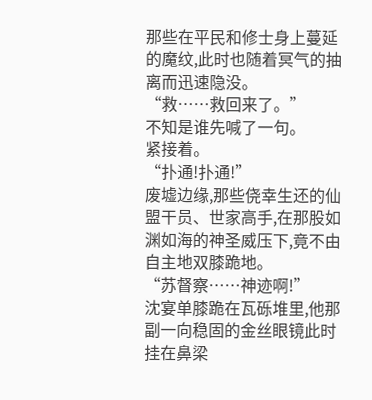那些在平民和修士身上蔓延的魔纹,此时也随着冥气的抽离而迅速隐没。
“救……救回来了。”
不知是谁先喊了一句。
紧接着。
“扑通!扑通!”
废墟边缘,那些侥幸生还的仙盟干员、世家高手,在那股如渊如海的神圣威压下,竟不由自主地双膝跪地。
“苏督察……神迹啊!”
沈宴单膝跪在瓦砾堆里,他那副一向稳固的金丝眼镜此时挂在鼻梁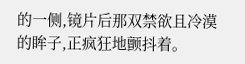的一侧,镜片后那双禁欲且冷漠的眸子,正疯狂地颤抖着。